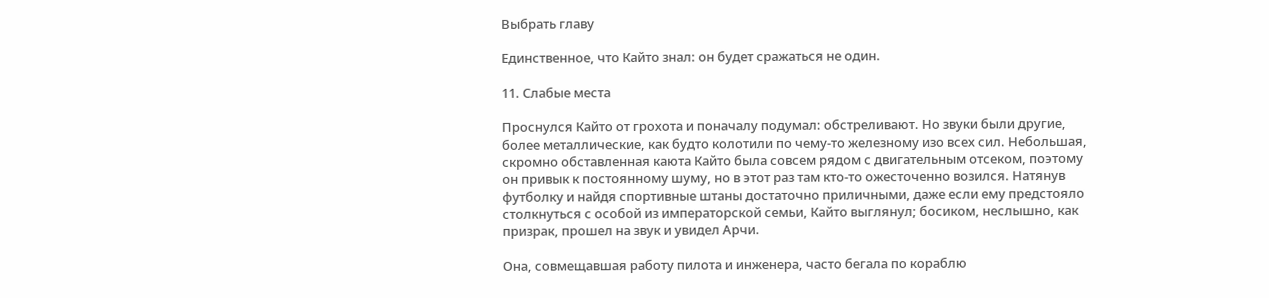Выбрать главу

Единственное, что Кайто знал: он будет сражаться не один.

11. Слабые места

Проснулся Кайто от грохота и поначалу подумал: обстреливают. Но звуки были другие, более металлические, как будто колотили по чему-то железному изо всех сил. Небольшая, скромно обставленная каюта Кайто была совсем рядом с двигательным отсеком, поэтому он привык к постоянному шуму, но в этот раз там кто-то ожесточенно возился. Натянув футболку и найдя спортивные штаны достаточно приличными, даже если ему предстояло столкнуться с особой из императорской семьи, Кайто выглянул; босиком, неслышно, как призрак, прошел на звук и увидел Арчи.

Она, совмещавшая работу пилота и инженера, часто бегала по кораблю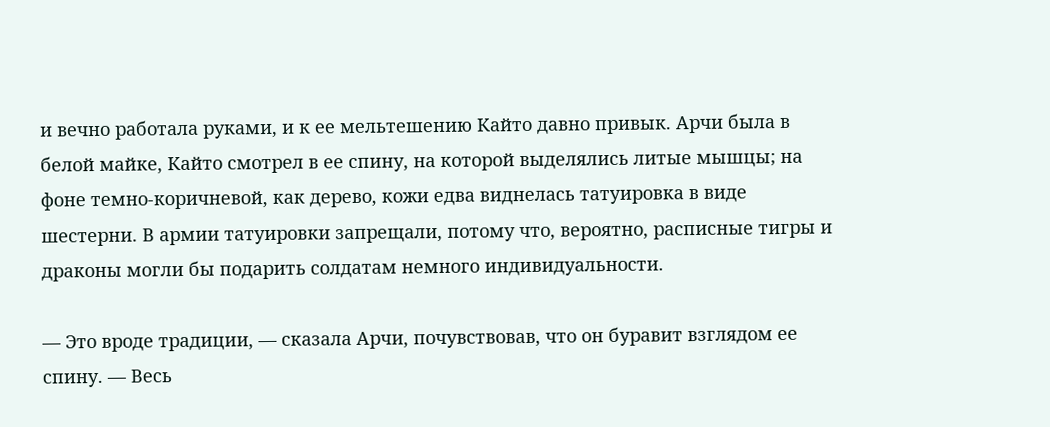и вечно работала руками, и к ее мельтешению Кайто давно привык. Арчи была в белой майке, Кайто смотрел в ее спину, на которой выделялись литые мышцы; на фоне темно-коричневой, как дерево, кожи едва виднелась татуировка в виде шестерни. В армии татуировки запрещали, потому что, вероятно, расписные тигры и драконы могли бы подарить солдатам немного индивидуальности.

— Это вроде традиции, — сказала Арчи, почувствовав, что он буравит взглядом ее спину. — Весь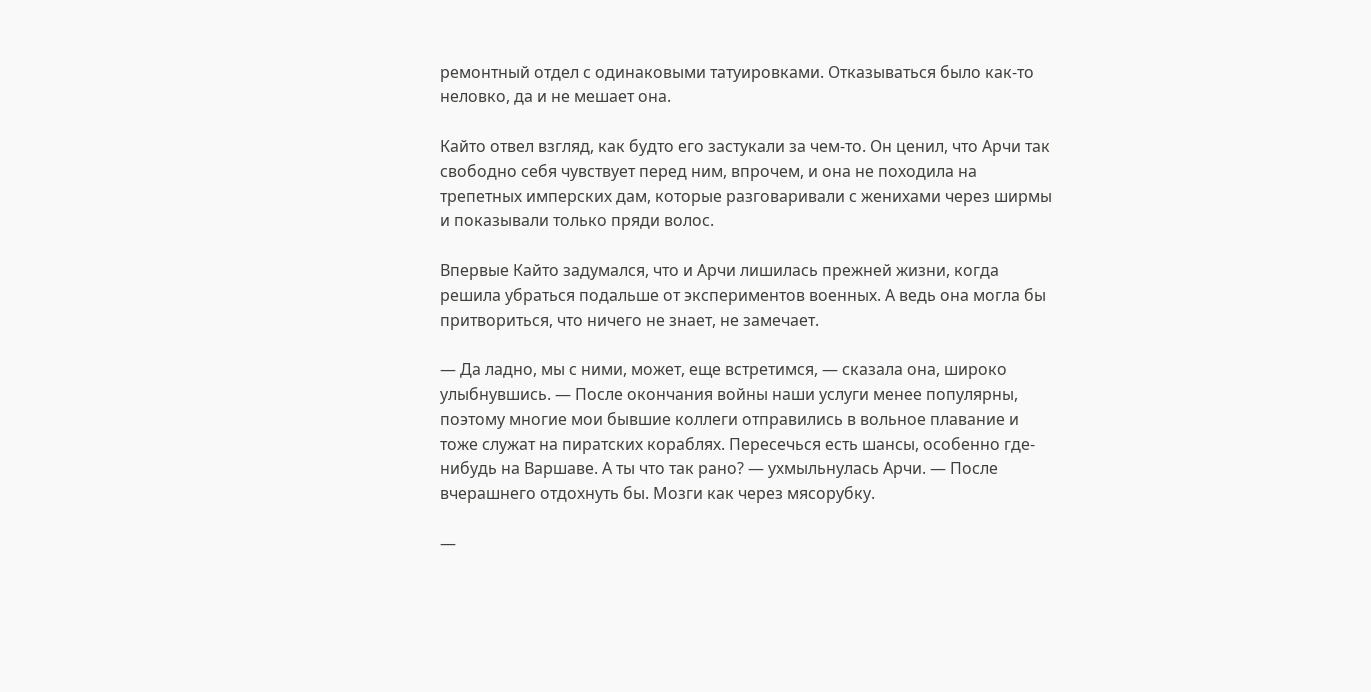ремонтный отдел с одинаковыми татуировками. Отказываться было как-то неловко, да и не мешает она.

Кайто отвел взгляд, как будто его застукали за чем-то. Он ценил, что Арчи так свободно себя чувствует перед ним, впрочем, и она не походила на трепетных имперских дам, которые разговаривали с женихами через ширмы и показывали только пряди волос.

Впервые Кайто задумался, что и Арчи лишилась прежней жизни, когда решила убраться подальше от экспериментов военных. А ведь она могла бы притвориться, что ничего не знает, не замечает.

— Да ладно, мы с ними, может, еще встретимся, — сказала она, широко улыбнувшись. — После окончания войны наши услуги менее популярны, поэтому многие мои бывшие коллеги отправились в вольное плавание и тоже служат на пиратских кораблях. Пересечься есть шансы, особенно где-нибудь на Варшаве. А ты что так рано? — ухмыльнулась Арчи. — После вчерашнего отдохнуть бы. Мозги как через мясорубку.

—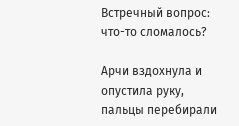Встречный вопрос: что-то сломалось?

Арчи вздохнула и опустила руку, пальцы перебирали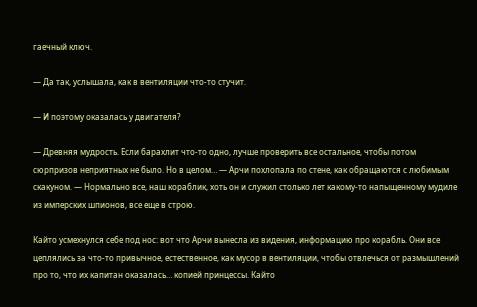гаечный ключ.

— Да так, услышала, как в вентиляции что-то стучит.

— И поэтому оказалась у двигателя?

— Древняя мудрость. Если барахлит что-то одно, лучше проверить все остальное, чтобы потом сюрпризов неприятных не было. Но в целом… — Арчи похлопала по стене, как обращаются с любимым скакуном. — Нормально все, наш кораблик, хоть он и служил столько лет какому-то напыщенному мудиле из имперских шпионов, все еще в строю.

Кайто усмехнулся себе под нос: вот что Арчи вынесла из видения, информацию про корабль. Они все цеплялись за что-то привычное, естественное, как мусор в вентиляции, чтобы отвлечься от размышлений про то, что их капитан оказалась… копией принцессы. Кайто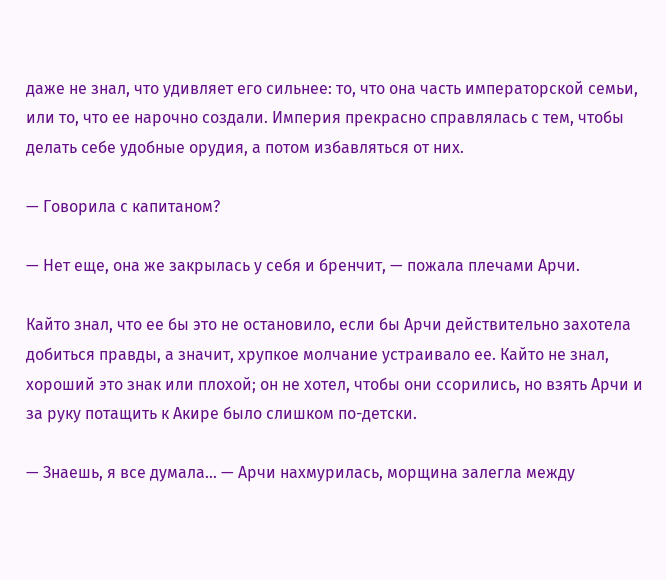даже не знал, что удивляет его сильнее: то, что она часть императорской семьи, или то, что ее нарочно создали. Империя прекрасно справлялась с тем, чтобы делать себе удобные орудия, а потом избавляться от них.

— Говорила с капитаном?

— Нет еще, она же закрылась у себя и бренчит, — пожала плечами Арчи.

Кайто знал, что ее бы это не остановило, если бы Арчи действительно захотела добиться правды, а значит, хрупкое молчание устраивало ее. Кайто не знал, хороший это знак или плохой; он не хотел, чтобы они ссорились, но взять Арчи и за руку потащить к Акире было слишком по-детски.

— Знаешь, я все думала… — Арчи нахмурилась, морщина залегла между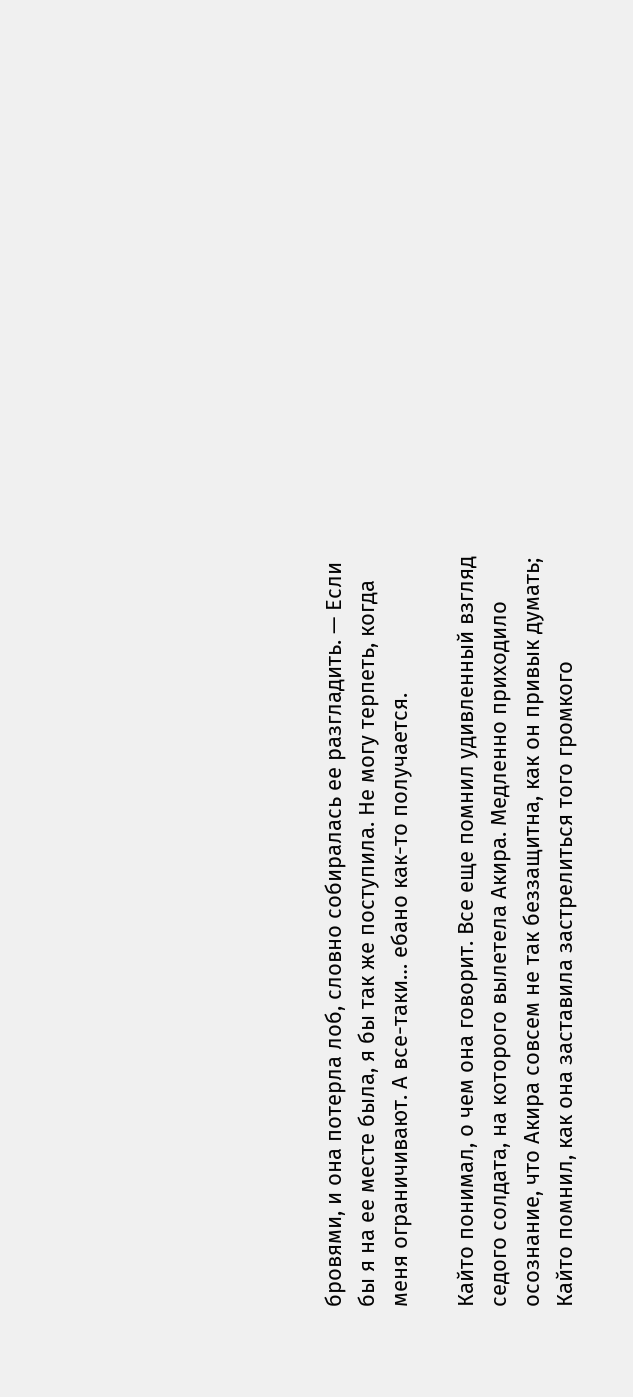бровями, и она потерла лоб, словно собиралась ее разгладить. — Если бы я на ее месте была, я бы так же поступила. Не могу терпеть, когда меня ограничивают. А все-таки… ебано как-то получается.

Кайто понимал, о чем она говорит. Все еще помнил удивленный взгляд седого солдата, на которого вылетела Акира. Медленно приходило осознание, что Акира совсем не так беззащитна, как он привык думать; Кайто помнил, как она заставила застрелиться того громкого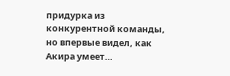придурка из конкурентной команды, но впервые видел, как Акира умеет…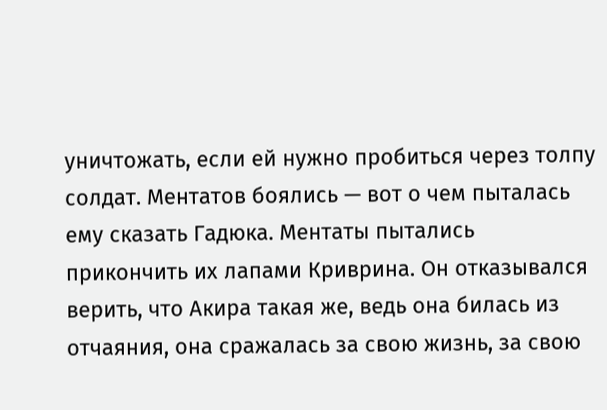уничтожать, если ей нужно пробиться через толпу солдат. Ментатов боялись — вот о чем пыталась ему сказать Гадюка. Ментаты пытались прикончить их лапами Криврина. Он отказывался верить, что Акира такая же, ведь она билась из отчаяния, она сражалась за свою жизнь, за свою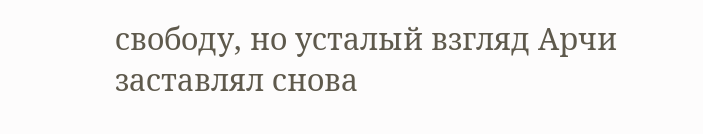свободу, но усталый взгляд Арчи заставлял снова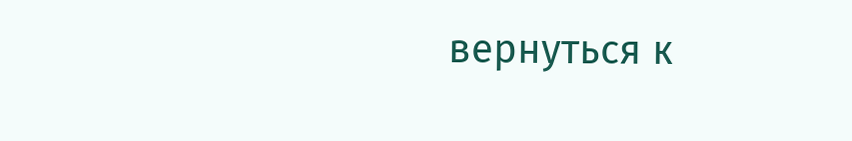вернуться к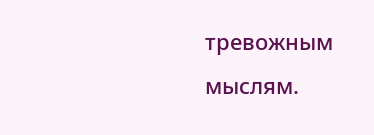тревожным мыслям.